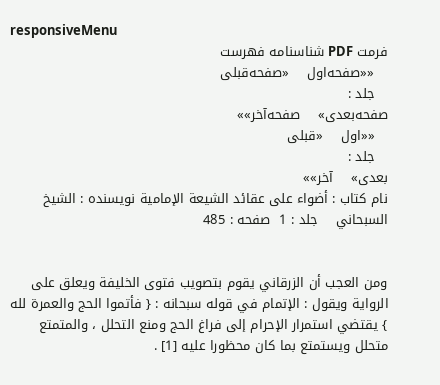responsiveMenu
فرمت PDF شناسنامه فهرست
   ««صفحه‌اول    «صفحه‌قبلی
   جلد :
صفحه‌بعدی»    صفحه‌آخر»»
   ««اول    «قبلی
   جلد :
بعدی»    آخر»»
نام کتاب : أضواء على عقائد الشيعة الإمامية نویسنده : الشيخ السبحاني    جلد : 1  صفحه : 485


ومن العجب أن الزرقاني يقوم بتصويب فتوى الخليفة ويعلق على الرواية ويقول : الإتمام في قوله سبحانه : { فأتموا الحج والعمرة لله } يقتضي استمرار الإحرام إلى فراغ الحج ومنع التحلل ، والمتمتع متحلل ويستمتع بما كان محظورا عليه [1] .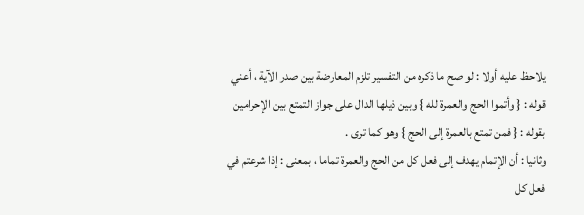يلاحظ عليه أولا : لو صح ما ذكره من التفسير تلزم المعارضة بين صدر الآية ، أعني قوله : { وأتموا الحج والعمرة لله } وبين ذيلها الدال على جواز التمتع بين الإحرامين بقوله : { فمن تمتع بالعمرة إلى الحج } وهو كما ترى .
وثانيا : أن الإتمام يهدف إلى فعل كل من الحج والعمرة تماما ، بمعنى : إذا شرعتم في فعل كل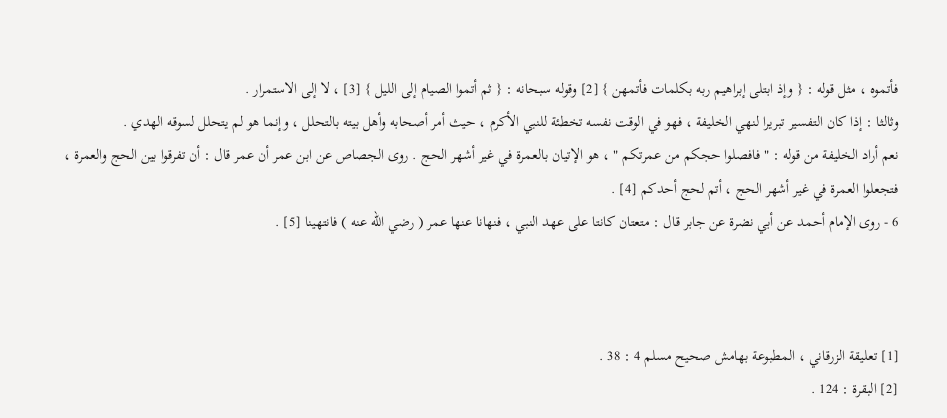فأتموه ، مثل قوله : { وإذ ابتلى إبراهيم ربه بكلمات فأتمهن } [2] وقوله سبحانه : { ثم أتموا الصيام إلى الليل } [3] ، لا إلى الاستمرار .
وثالثا : إذا كان التفسير تبريرا لنهي الخليفة ، فهو في الوقت نفسه تخطئة للنبي الأكرم ، حيث أمر أصحابه وأهل بيته بالتحلل ، وإنما هو لم يتحلل لسوقه الهدي .
نعم أراد الخليفة من قوله : " فافصلوا حجكم من عمرتكم " ، هو الإتيان بالعمرة في غير أشهر الحج . روى الجصاص عن ابن عمر أن عمر قال : أن تفرقوا بين الحج والعمرة ، فتجعلوا العمرة في غير أشهر الحج ، أتم لحج أحدكم [4] .
6 - روى الإمام أحمد عن أبي نضرة عن جابر قال : متعتان كانتا على عهد النبي ، فنهانا عنها عمر ( رضي الله عنه ) فانتهينا [5] .



[1] تعليقة الزرقاني ، المطبوعة بهامش صحيح مسلم 4 : 38 .
[2] البقرة : 124 .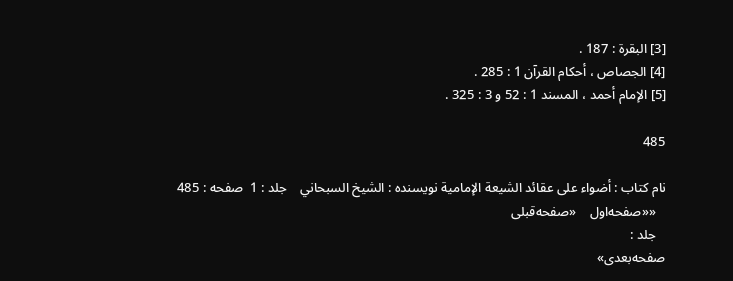[3] البقرة : 187 .
[4] الجصاص ، أحكام القرآن 1 : 285 .
[5] الإمام أحمد ، المسند 1 : 52 و 3 : 325 .

485

نام کتاب : أضواء على عقائد الشيعة الإمامية نویسنده : الشيخ السبحاني    جلد : 1  صفحه : 485
   ««صفحه‌اول    «صفحه‌قبلی
   جلد :
صفحه‌بعدی»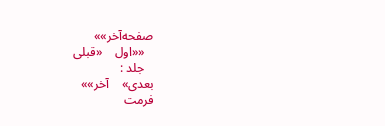صفحه‌آخر»»
   ««اول    «قبلی
   جلد :
بعدی»    آخر»»
فرمت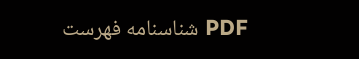PDF شناسنامه فهرست